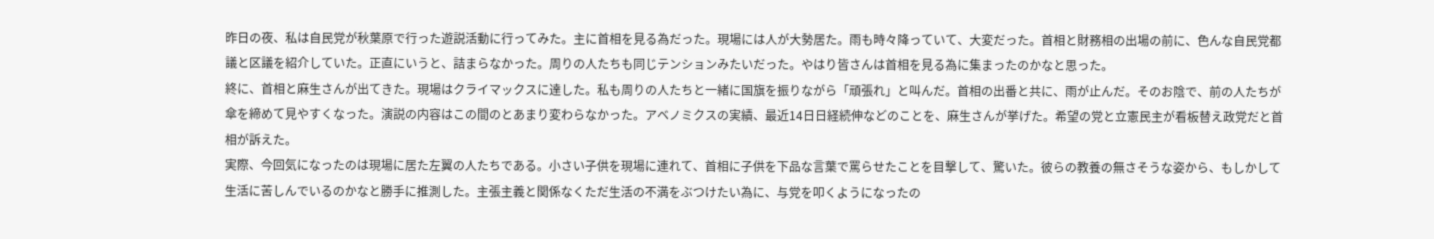昨日の夜、私は自民党が秋葉原で行った遊説活動に行ってみた。主に首相を見る為だった。現場には人が大勢居た。雨も時々降っていて、大変だった。首相と財務相の出場の前に、色んな自民党都議と区議を紹介していた。正直にいうと、詰まらなかった。周りの人たちも同じテンションみたいだった。やはり皆さんは首相を見る為に集まったのかなと思った。
終に、首相と麻生さんが出てきた。現場はクライマックスに達した。私も周りの人たちと一緒に国旗を振りながら「頑張れ」と叫んだ。首相の出番と共に、雨が止んだ。そのお陰で、前の人たちが傘を締めて見やすくなった。演説の内容はこの間のとあまり変わらなかった。アベノミクスの実績、最近14日日経続伸などのことを、麻生さんが挙げた。希望の党と立憲民主が看板替え政党だと首相が訴えた。
実際、今回気になったのは現場に居た左翼の人たちである。小さい子供を現場に連れて、首相に子供を下品な言葉で罵らせたことを目撃して、驚いた。彼らの教養の無さそうな姿から、もしかして生活に苦しんでいるのかなと勝手に推測した。主張主義と関係なくただ生活の不満をぶつけたい為に、与党を叩くようになったの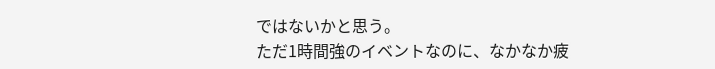ではないかと思う。
ただ1時間強のイベントなのに、なかなか疲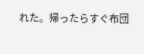れた。帰ったらすぐ布団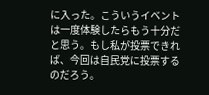に入った。こういうイベントは一度体験したらもう十分だと思う。もし私が投票できれば、今回は自民党に投票するのだろう。